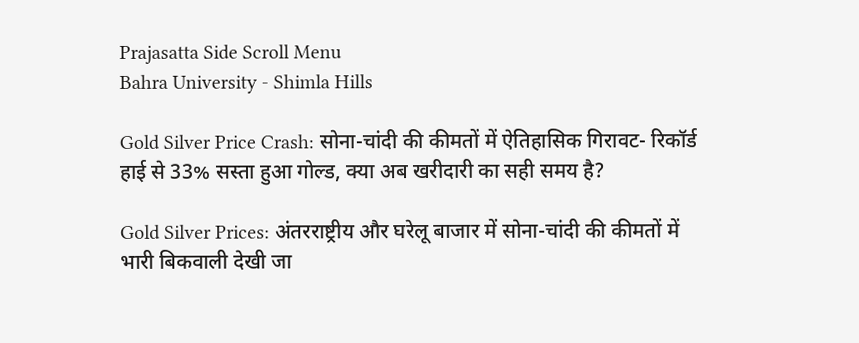Prajasatta Side Scroll Menu
Bahra University - Shimla Hills

Gold Silver Price Crash: सोना-चांदी की कीमतों में ऐतिहासिक गिरावट- रिकॉर्ड हाई से 33% सस्ता हुआ गोल्ड, क्या अब खरीदारी का सही समय है?

Gold Silver Prices: अंतरराष्ट्रीय और घरेलू बाजार में सोना-चांदी की कीमतों में भारी बिकवाली देखी जा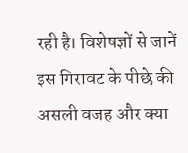रही है। विशेषज्ञों से जानें इस गिरावट के पीछे की असली वजह और क्या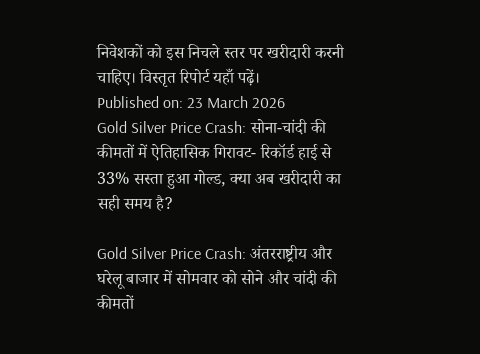निवेशकों को इस निचले स्तर पर खरीदारी करनी चाहिए। विस्तृत रिपोर्ट यहाँ पढ़ें।
Published on: 23 March 2026
Gold Silver Price Crash: सोना-चांदी की कीमतों में ऐतिहासिक गिरावट- रिकॉर्ड हाई से 33% सस्ता हुआ गोल्ड, क्या अब खरीदारी का सही समय है?

Gold Silver Price Crash: अंतरराष्ट्रीय और घरेलू बाजार में सोमवार को सोने और चांदी की कीमतों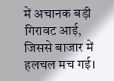में अचानक बड़ी गिरावट आई, जिससे बाजार में हलचल मच गई।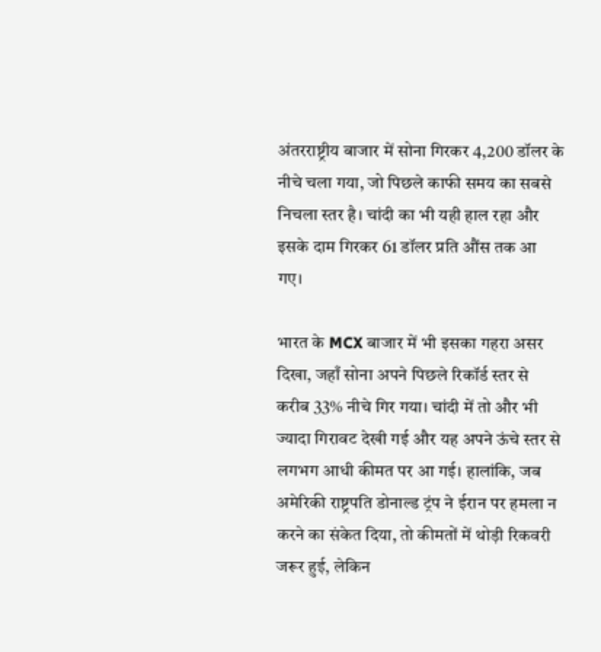अंतरराष्ट्रीय बाजार में सोना गिरकर 4,200 डॉलर के नीचे चला गया, जो पिछले काफी समय का सबसे निचला स्तर है। चांदी का भी यही हाल रहा और इसके दाम गिरकर 61 डॉलर प्रति औंस तक आ गए।

भारत के MCX बाजार में भी इसका गहरा असर दिखा, जहाँ सोना अपने पिछले रिकॉर्ड स्तर से करीब 33% नीचे गिर गया। चांदी में तो और भी ज्यादा गिरावट देखी गई और यह अपने ऊंचे स्तर से लगभग आधी कीमत पर आ गई। हालांकि, जब अमेरिकी राष्ट्रपति डोनाल्ड ट्रंप ने ईरान पर हमला न करने का संकेत दिया, तो कीमतों में थोड़ी रिकवरी जरूर हुई, लेकिन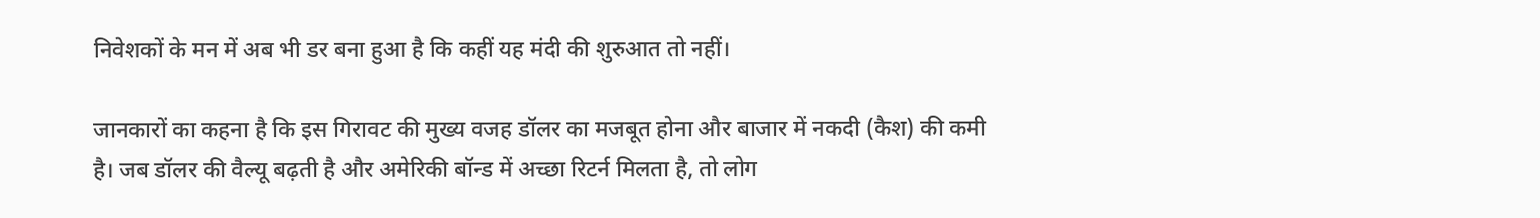निवेशकों के मन में अब भी डर बना हुआ है कि कहीं यह मंदी की शुरुआत तो नहीं।

जानकारों का कहना है कि इस गिरावट की मुख्य वजह डॉलर का मजबूत होना और बाजार में नकदी (कैश) की कमी है। जब डॉलर की वैल्यू बढ़ती है और अमेरिकी बॉन्ड में अच्छा रिटर्न मिलता है, तो लोग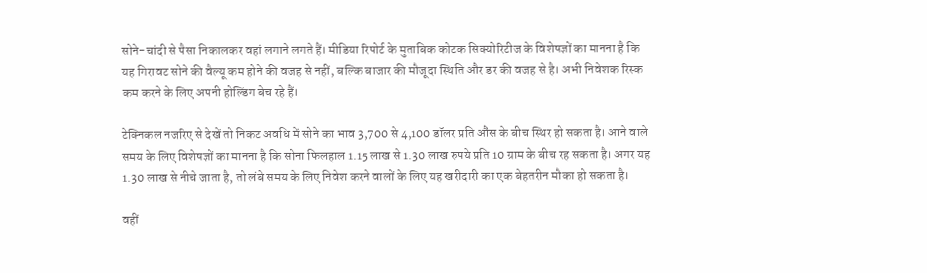सोने-चांदी से पैसा निकालकर वहां लगाने लगते हैं। मीडिया रिपोर्ट के मुताबिक कोटक सिक्योरिटीज के विशेषज्ञों का मानना है कि यह गिरावट सोने की वैल्यू कम होने की वजह से नहीं, बल्कि बाजार की मौजूदा स्थिति और डर की वजह से है। अभी निवेशक रिस्क कम करने के लिए अपनी होल्डिंग बेच रहे हैं।

टेक्निकल नजरिए से देखें तो निकट अवधि में सोने का भाव 3,700 से 4,100 डॉलर प्रति औंस के बीच स्थिर हो सकता है। आने वाले समय के लिए विशेषज्ञों का मानना है कि सोना फिलहाल 1.15 लाख से 1.30 लाख रुपये प्रति 10 ग्राम के बीच रह सकता है। अगर यह 1.30 लाख से नीचे जाता है, तो लंबे समय के लिए निवेश करने वालों के लिए यह खरीदारी का एक बेहतरीन मौका हो सकता है।

वहीं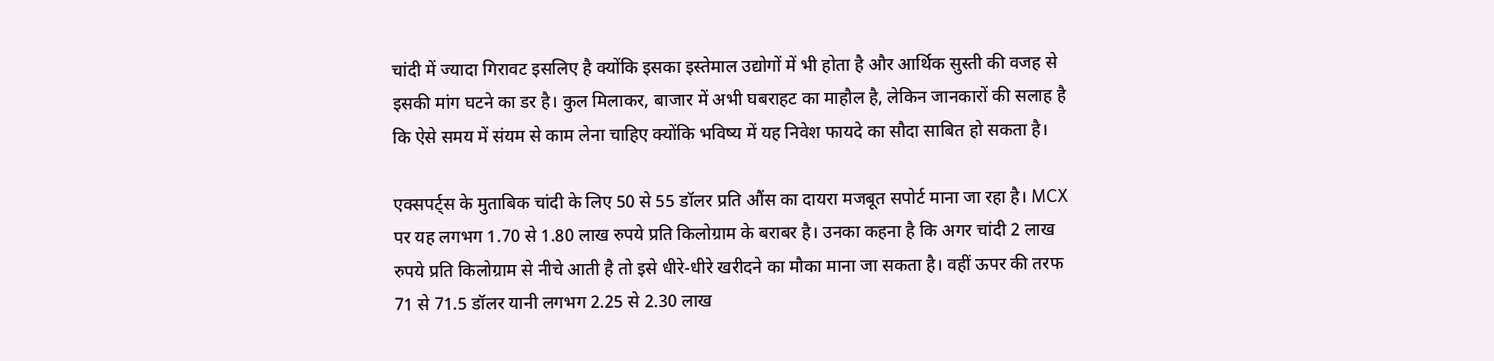चांदी में ज्यादा गिरावट इसलिए है क्योंकि इसका इस्तेमाल उद्योगों में भी होता है और आर्थिक सुस्ती की वजह से इसकी मांग घटने का डर है। कुल मिलाकर, बाजार में अभी घबराहट का माहौल है, लेकिन जानकारों की सलाह है कि ऐसे समय में संयम से काम लेना चाहिए क्योंकि भविष्य में यह निवेश फायदे का सौदा साबित हो सकता है।

एक्सपर्ट्स के मुताबिक चांदी के लिए 50 से 55 डॉलर प्रति औंस का दायरा मजबूत सपोर्ट माना जा रहा है। MCX पर यह लगभग 1.70 से 1.80 लाख रुपये प्रति किलोग्राम के बराबर है। उनका कहना है कि अगर चांदी 2 लाख रुपये प्रति किलोग्राम से नीचे आती है तो इसे धीरे-धीरे खरीदने का मौका माना जा सकता है। वहीं ऊपर की तरफ 71 से 71.5 डॉलर यानी लगभग 2.25 से 2.30 लाख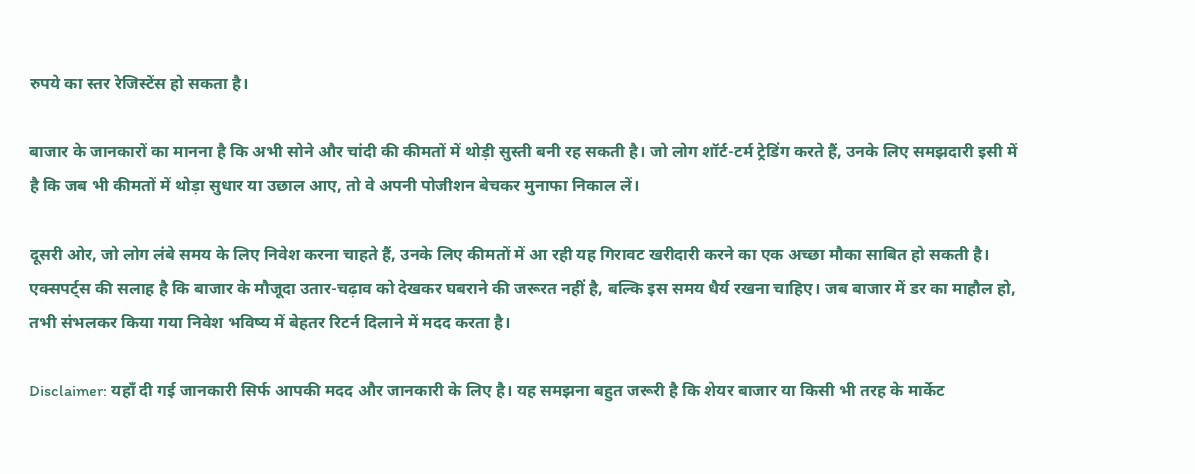रुपये का स्तर रेजिस्टेंस हो सकता है।

बाजार के जानकारों का मानना है कि अभी सोने और चांदी की कीमतों में थोड़ी सुस्ती बनी रह सकती है। जो लोग शॉर्ट-टर्म ट्रेडिंग करते हैं, उनके लिए समझदारी इसी में है कि जब भी कीमतों में थोड़ा सुधार या उछाल आए, तो वे अपनी पोजीशन बेचकर मुनाफा निकाल लें।

दूसरी ओर, जो लोग लंबे समय के लिए निवेश करना चाहते हैं, उनके लिए कीमतों में आ रही यह गिरावट खरीदारी करने का एक अच्छा मौका साबित हो सकती है। एक्सपर्ट्स की सलाह है कि बाजार के मौजूदा उतार-चढ़ाव को देखकर घबराने की जरूरत नहीं है, बल्कि इस समय धैर्य रखना चाहिए। जब बाजार में डर का माहौल हो, तभी संभलकर किया गया निवेश भविष्य में बेहतर रिटर्न दिलाने में मदद करता है।

Disclaimer: यहाँ दी गई जानकारी सिर्फ आपकी मदद और जानकारी के लिए है। यह समझना बहुत जरूरी है कि शेयर बाजार या किसी भी तरह के मार्केट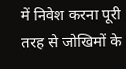में निवेश करना पूरी तरह से जोखिमों के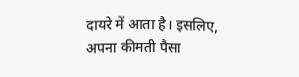दायरे में आता है। इसलिए, अपना कीमती पैसा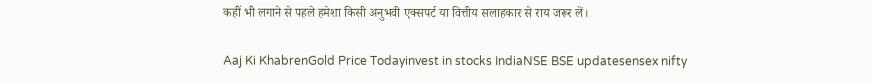कहीं भी लगाने से पहले हमेशा किसी अनुभवी एक्सपर्ट या वित्तीय सलाहकार से राय जरूर लें।

Aaj Ki KhabrenGold Price Todayinvest in stocks IndiaNSE BSE updatesensex nifty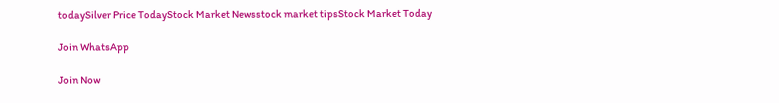todaySilver Price TodayStock Market Newsstock market tipsStock Market Today

Join WhatsApp

Join Now